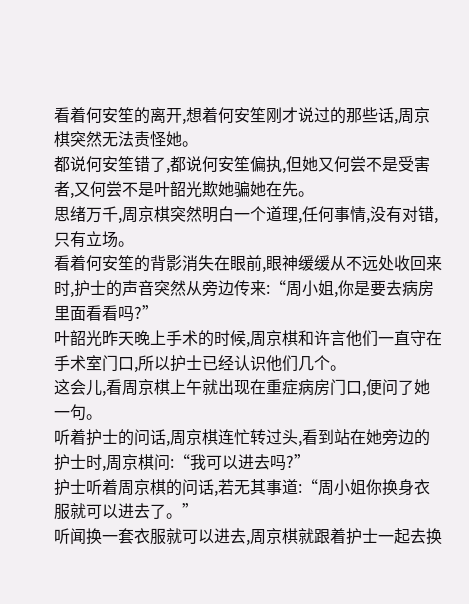看着何安笙的离开,想着何安笙刚才说过的那些话,周京棋突然无法责怪她。
都说何安笙错了,都说何安笙偏执,但她又何尝不是受害者,又何尝不是叶韶光欺她骗她在先。
思绪万千,周京棋突然明白一个道理,任何事情,没有对错,只有立场。
看着何安笙的背影消失在眼前,眼神缓缓从不远处收回来时,护士的声音突然从旁边传来:“周小姐,你是要去病房里面看看吗?”
叶韶光昨天晚上手术的时候,周京棋和许言他们一直守在手术室门口,所以护士已经认识他们几个。
这会儿,看周京棋上午就出现在重症病房门口,便问了她一句。
听着护士的问话,周京棋连忙转过头,看到站在她旁边的护士时,周京棋问:“我可以进去吗?”
护士听着周京棋的问话,若无其事道:“周小姐你换身衣服就可以进去了。”
听闻换一套衣服就可以进去,周京棋就跟着护士一起去换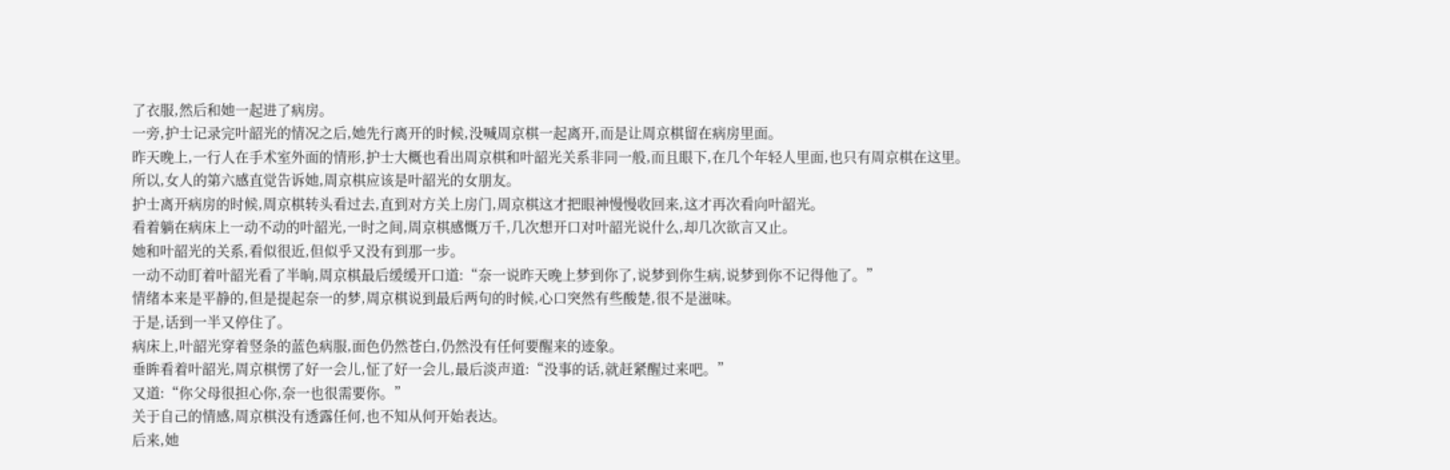了衣服,然后和她一起进了病房。
一旁,护士记录完叶韶光的情况之后,她先行离开的时候,没喊周京棋一起离开,而是让周京棋留在病房里面。
昨天晚上,一行人在手术室外面的情形,护士大概也看出周京棋和叶韶光关系非同一般,而且眼下,在几个年轻人里面,也只有周京棋在这里。
所以,女人的第六感直觉告诉她,周京棋应该是叶韶光的女朋友。
护士离开病房的时候,周京棋转头看过去,直到对方关上房门,周京棋这才把眼神慢慢收回来,这才再次看向叶韶光。
看着躺在病床上一动不动的叶韶光,一时之间,周京棋感慨万千,几次想开口对叶韶光说什么,却几次欲言又止。
她和叶韶光的关系,看似很近,但似乎又没有到那一步。
一动不动盯着叶韶光看了半晌,周京棋最后缓缓开口道:“奈一说昨天晚上梦到你了,说梦到你生病,说梦到你不记得他了。”
情绪本来是平静的,但是提起奈一的梦,周京棋说到最后两句的时候,心口突然有些酸楚,很不是滋味。
于是,话到一半又停住了。
病床上,叶韶光穿着竖条的蓝色病服,面色仍然苍白,仍然没有任何要醒来的迹象。
垂眸看着叶韶光,周京棋愣了好一会儿,怔了好一会儿,最后淡声道:“没事的话,就赶紧醒过来吧。”
又道:“你父母很担心你,奈一也很需要你。”
关于自己的情感,周京棋没有透露任何,也不知从何开始表达。
后来,她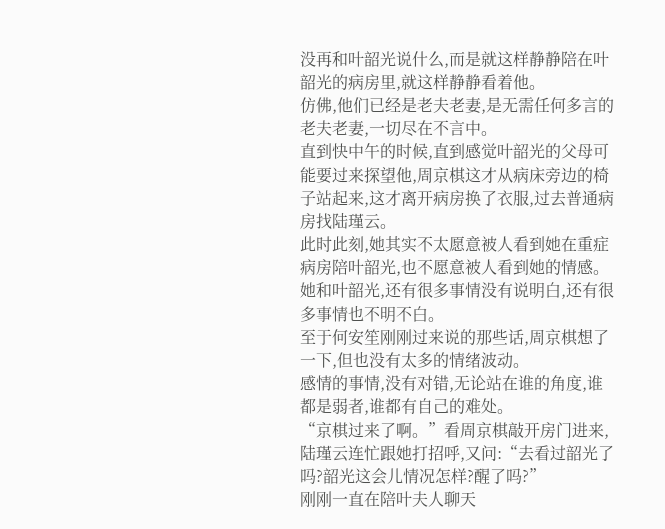没再和叶韶光说什么,而是就这样静静陪在叶韶光的病房里,就这样静静看着他。
仿佛,他们已经是老夫老妻,是无需任何多言的老夫老妻,一切尽在不言中。
直到快中午的时候,直到感觉叶韶光的父母可能要过来探望他,周京棋这才从病床旁边的椅子站起来,这才离开病房换了衣服,过去普通病房找陆瑾云。
此时此刻,她其实不太愿意被人看到她在重症病房陪叶韶光,也不愿意被人看到她的情感。
她和叶韶光,还有很多事情没有说明白,还有很多事情也不明不白。
至于何安笙刚刚过来说的那些话,周京棋想了一下,但也没有太多的情绪波动。
感情的事情,没有对错,无论站在谁的角度,谁都是弱者,谁都有自己的难处。
“京棋过来了啊。”看周京棋敲开房门进来,陆瑾云连忙跟她打招呼,又问:“去看过韶光了吗?韶光这会儿情况怎样?醒了吗?”
刚刚一直在陪叶夫人聊天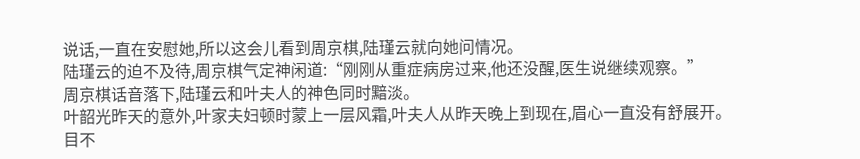说话,一直在安慰她,所以这会儿看到周京棋,陆瑾云就向她问情况。
陆瑾云的迫不及待,周京棋气定神闲道:“刚刚从重症病房过来,他还没醒,医生说继续观察。”
周京棋话音落下,陆瑾云和叶夫人的神色同时黯淡。
叶韶光昨天的意外,叶家夫妇顿时蒙上一层风霜,叶夫人从昨天晚上到现在,眉心一直没有舒展开。
目不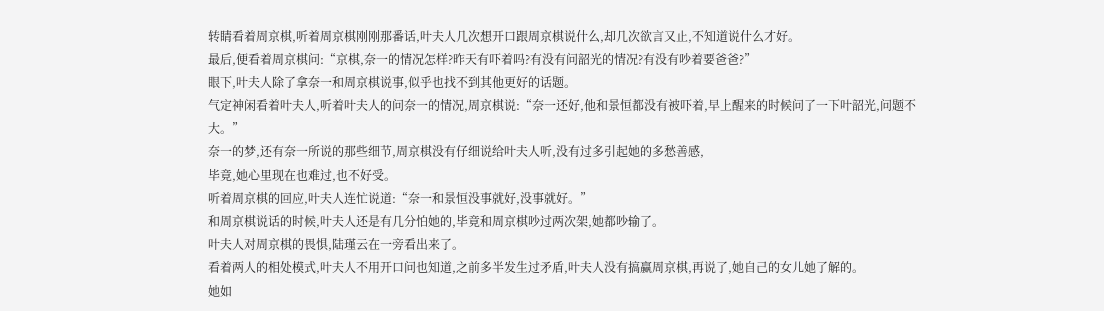转睛看着周京棋,听着周京棋刚刚那番话,叶夫人几次想开口跟周京棋说什么,却几次欲言又止,不知道说什么才好。
最后,便看着周京棋问:“京棋,奈一的情况怎样?昨天有吓着吗?有没有问韶光的情况?有没有吵着要爸爸?”
眼下,叶夫人除了拿奈一和周京棋说事,似乎也找不到其他更好的话题。
气定神闲看着叶夫人,听着叶夫人的问奈一的情况,周京棋说:“奈一还好,他和景恒都没有被吓着,早上醒来的时候问了一下叶韶光,问题不大。”
奈一的梦,还有奈一所说的那些细节,周京棋没有仔细说给叶夫人听,没有过多引起她的多愁善感,
毕竟,她心里现在也难过,也不好受。
听着周京棋的回应,叶夫人连忙说道:“奈一和景恒没事就好,没事就好。”
和周京棋说话的时候,叶夫人还是有几分怕她的,毕竟和周京棋吵过两次架,她都吵输了。
叶夫人对周京棋的畏惧,陆瑾云在一旁看出来了。
看着两人的相处模式,叶夫人不用开口问也知道,之前多半发生过矛盾,叶夫人没有搞赢周京棋,再说了,她自己的女儿她了解的。
她如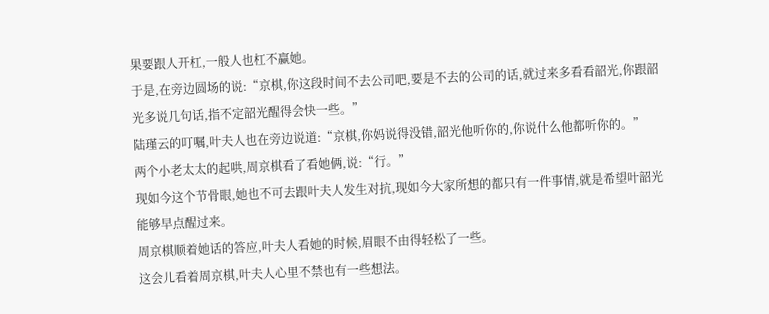果要跟人开杠,一般人也杠不赢她。
于是,在旁边圆场的说:“京棋,你这段时间不去公司吧,要是不去的公司的话,就过来多看看韶光,你跟韶光多说几句话,指不定韶光醒得会快一些。”
陆瑾云的叮嘱,叶夫人也在旁边说道:“京棋,你妈说得没错,韶光他听你的,你说什么他都听你的。”
两个小老太太的起哄,周京棋看了看她俩,说:“行。”
现如今这个节骨眼,她也不可去跟叶夫人发生对抗,现如今大家所想的都只有一件事情,就是希望叶韶光能够早点醒过来。
周京棋顺着她话的答应,叶夫人看她的时候,眉眼不由得轻松了一些。
这会儿看着周京棋,叶夫人心里不禁也有一些想法。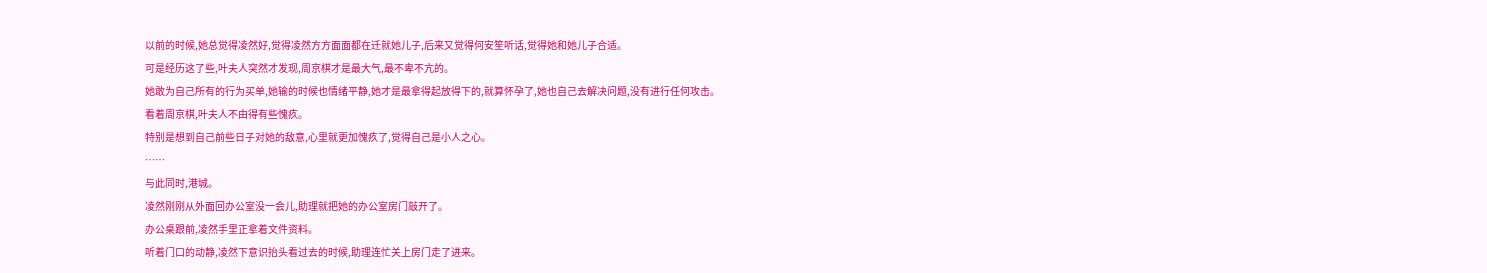以前的时候,她总觉得凌然好,觉得凌然方方面面都在迁就她儿子,后来又觉得何安笙听话,觉得她和她儿子合适。
可是经历这了些,叶夫人突然才发现,周京棋才是最大气,最不卑不亢的。
她敢为自己所有的行为买单,她输的时候也情绪平静,她才是最拿得起放得下的,就算怀孕了,她也自己去解决问题,没有进行任何攻击。
看着周京棋,叶夫人不由得有些愧疚。
特别是想到自己前些日子对她的敌意,心里就更加愧疚了,觉得自己是小人之心。
……
与此同时,港城。
凌然刚刚从外面回办公室没一会儿,助理就把她的办公室房门敲开了。
办公桌跟前,凌然手里正拿着文件资料。
听着门口的动静,凌然下意识抬头看过去的时候,助理连忙关上房门走了进来。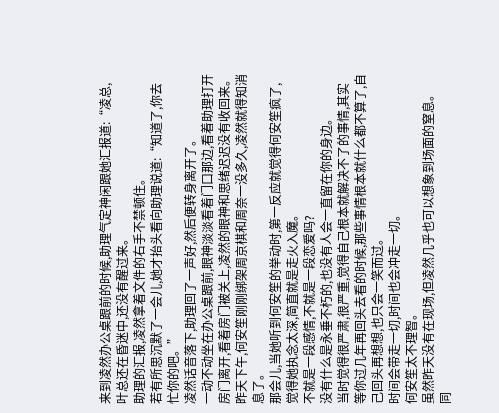来到凌然办公桌跟前的时候,助理气定神闲跟她汇报道:“凌总,叶总还在昏迷中,还没有醒过来。
助理的汇报,凌然拿着文件的右手不禁顿住。
若有所思沉默了一会儿,她才抬头看向助理说道:“知道了,你去忙你的吧。”
凌然话音落下,助理回了一声好,然后便转身离开了。
一动不动坐在办公桌跟前,眼神淡淡看着门口那边,看着助理打开房门离开,看着房门被关上,凌然的眼神和思绪迟迟没有收回来。
昨天下午,何安笙刚刚绑架周京棋和周奈一没多久,凌然就得知消息了。
那会儿,当她听到何安笙的举动时,第一反应就觉得何安笙疯了,觉得她执念太深,简直就是走火入魔。
不就是一段感情,不就是一段恋爱吗?
没有什么是永垂不朽的,也没有人会一直留在你的身边。
当时觉得很严肃,很严重,觉得自己根本就解决不了的事情,其实等你过几年再回头去看的时候,那些事情根本就什么都不算了,自己回头再想想,也只会一笑而过。
时间会带走一切,时间也会冲走一切。
何安笙太不理智。
虽然昨天没有在现场,但凌然几乎也可以想象到场面的窒息。
同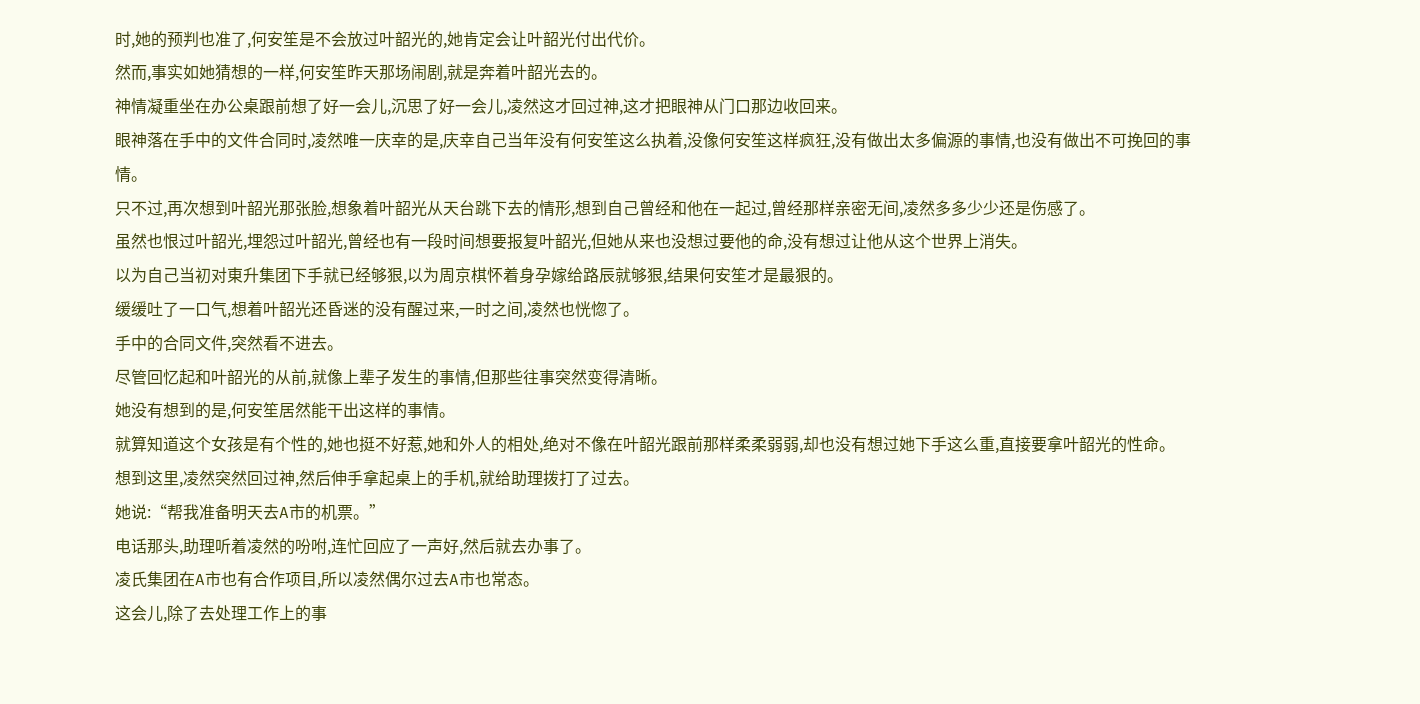时,她的预判也准了,何安笙是不会放过叶韶光的,她肯定会让叶韶光付出代价。
然而,事实如她猜想的一样,何安笙昨天那场闹剧,就是奔着叶韶光去的。
神情凝重坐在办公桌跟前想了好一会儿,沉思了好一会儿,凌然这才回过神,这才把眼神从门口那边收回来。
眼神落在手中的文件合同时,凌然唯一庆幸的是,庆幸自己当年没有何安笙这么执着,没像何安笙这样疯狂,没有做出太多偏源的事情,也没有做出不可挽回的事情。
只不过,再次想到叶韶光那张脸,想象着叶韶光从天台跳下去的情形,想到自己曾经和他在一起过,曾经那样亲密无间,凌然多多少少还是伤感了。
虽然也恨过叶韶光,埋怨过叶韶光,曾经也有一段时间想要报复叶韶光,但她从来也没想过要他的命,没有想过让他从这个世界上消失。
以为自己当初对東升集团下手就已经够狠,以为周京棋怀着身孕嫁给路辰就够狠,结果何安笙才是最狠的。
缓缓吐了一口气,想着叶韶光还昏迷的没有醒过来,一时之间,凌然也恍惚了。
手中的合同文件,突然看不进去。
尽管回忆起和叶韶光的从前,就像上辈子发生的事情,但那些往事突然变得清晰。
她没有想到的是,何安笙居然能干出这样的事情。
就算知道这个女孩是有个性的,她也挺不好惹,她和外人的相处,绝对不像在叶韶光跟前那样柔柔弱弱,却也没有想过她下手这么重,直接要拿叶韶光的性命。
想到这里,凌然突然回过神,然后伸手拿起桌上的手机,就给助理拨打了过去。
她说:“帮我准备明天去A市的机票。”
电话那头,助理听着凌然的吩咐,连忙回应了一声好,然后就去办事了。
凌氏集团在A市也有合作项目,所以凌然偶尔过去A市也常态。
这会儿,除了去处理工作上的事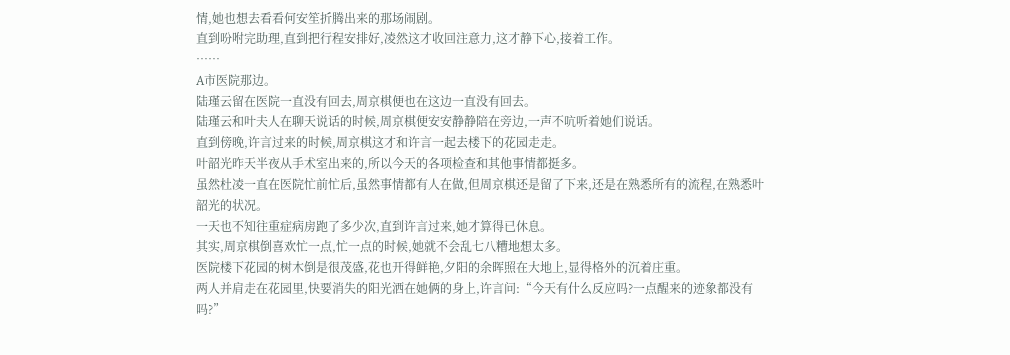情,她也想去看看何安笙折腾出来的那场闹剧。
直到吩咐完助理,直到把行程安排好,凌然这才收回注意力,这才静下心,接着工作。
……
A市医院那边。
陆瑾云留在医院一直没有回去,周京棋便也在这边一直没有回去。
陆瑾云和叶夫人在聊天说话的时候,周京棋便安安静静陪在旁边,一声不吭听着她们说话。
直到傍晚,许言过来的时候,周京棋这才和许言一起去楼下的花园走走。
叶韶光昨天半夜从手术室出来的,所以今天的各项检查和其他事情都挺多。
虽然杜凌一直在医院忙前忙后,虽然事情都有人在做,但周京棋还是留了下来,还是在熟悉所有的流程,在熟悉叶韶光的状况。
一天也不知往重症病房跑了多少次,直到许言过来,她才算得已休息。
其实,周京棋倒喜欢忙一点,忙一点的时候,她就不会乱七八糟地想太多。
医院楼下花园的树木倒是很茂盛,花也开得鲜艳,夕阳的余晖照在大地上,显得格外的沉着庄重。
两人并肩走在花园里,快要消失的阳光洒在她俩的身上,许言问:“今天有什么反应吗?一点醒来的迹象都没有吗?”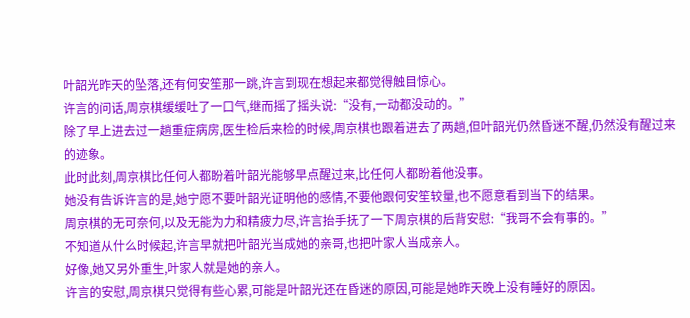叶韶光昨天的坠落,还有何安笙那一跳,许言到现在想起来都觉得触目惊心。
许言的问话,周京棋缓缓吐了一口气,继而摇了摇头说:“没有,一动都没动的。”
除了早上进去过一趟重症病房,医生检后来检的时候,周京棋也跟着进去了两趟,但叶韶光仍然昏迷不醒,仍然没有醒过来的迹象。
此时此刻,周京棋比任何人都盼着叶韶光能够早点醒过来,比任何人都盼着他没事。
她没有告诉许言的是,她宁愿不要叶韶光证明他的感情,不要他跟何安笙较量,也不愿意看到当下的结果。
周京棋的无可奈何,以及无能为力和精疲力尽,许言抬手抚了一下周京棋的后背安慰:“我哥不会有事的。”
不知道从什么时候起,许言早就把叶韶光当成她的亲哥,也把叶家人当成亲人。
好像,她又另外重生,叶家人就是她的亲人。
许言的安慰,周京棋只觉得有些心累,可能是叶韶光还在昏迷的原因,可能是她昨天晚上没有睡好的原因。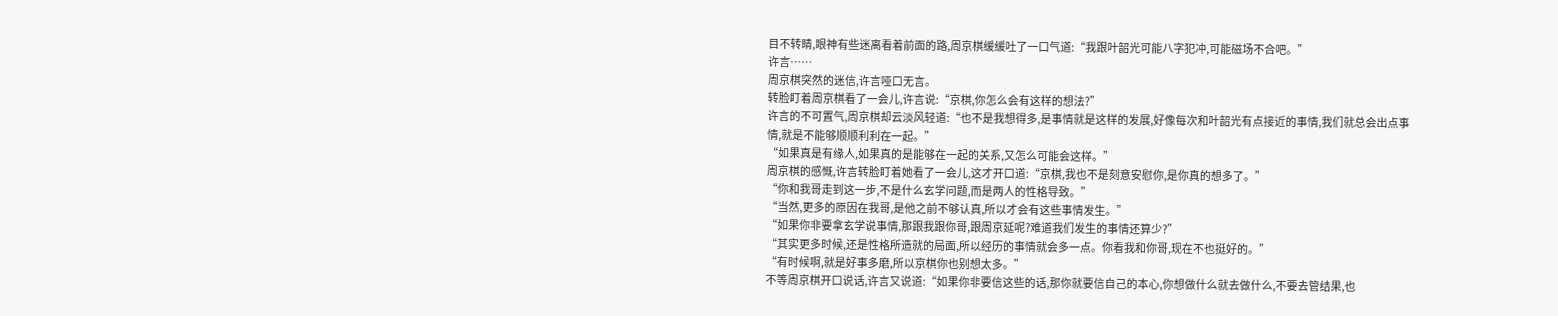目不转睛,眼神有些迷离看着前面的路,周京棋缓缓吐了一口气道:“我跟叶韶光可能八字犯冲,可能磁场不合吧。”
许言……
周京棋突然的迷信,许言哑口无言。
转脸盯着周京棋看了一会儿,许言说:“京棋,你怎么会有这样的想法?”
许言的不可置气,周京棋却云淡风轻道:“也不是我想得多,是事情就是这样的发展,好像每次和叶韶光有点接近的事情,我们就总会出点事情,就是不能够顺顺利利在一起。”
“如果真是有缘人,如果真的是能够在一起的关系,又怎么可能会这样。”
周京棋的感慨,许言转脸盯着她看了一会儿,这才开口道:“京棋,我也不是刻意安慰你,是你真的想多了。”
“你和我哥走到这一步,不是什么玄学问题,而是两人的性格导致。”
“当然,更多的原因在我哥,是他之前不够认真,所以才会有这些事情发生。”
“如果你非要拿玄学说事情,那跟我跟你哥,跟周京延呢?难道我们发生的事情还算少?”
“其实更多时候,还是性格所造就的局面,所以经历的事情就会多一点。你看我和你哥,现在不也挺好的。”
“有时候啊,就是好事多磨,所以京棋你也别想太多。”
不等周京棋开口说话,许言又说道:“如果你非要信这些的话,那你就要信自己的本心,你想做什么就去做什么,不要去管结果,也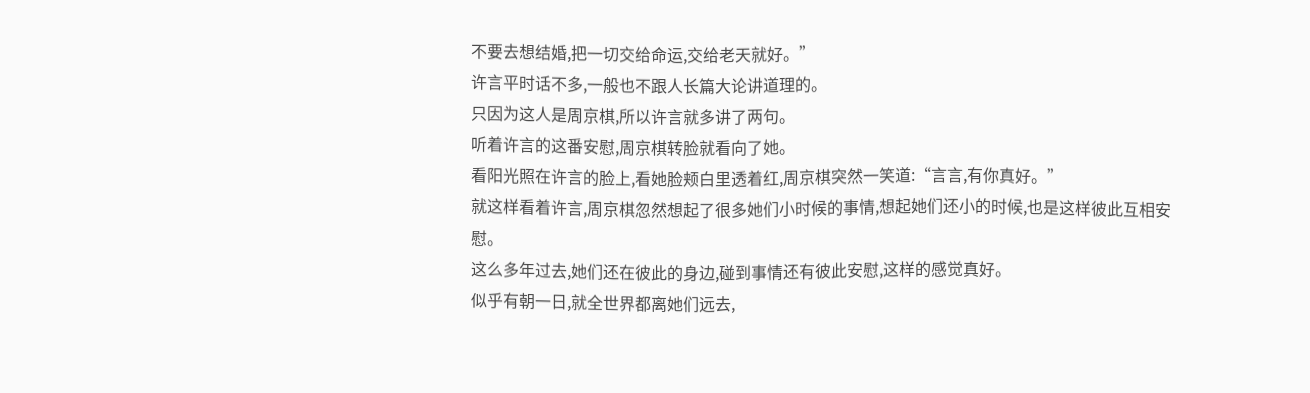不要去想结婚,把一切交给命运,交给老天就好。”
许言平时话不多,一般也不跟人长篇大论讲道理的。
只因为这人是周京棋,所以许言就多讲了两句。
听着许言的这番安慰,周京棋转脸就看向了她。
看阳光照在许言的脸上,看她脸颊白里透着红,周京棋突然一笑道:“言言,有你真好。”
就这样看着许言,周京棋忽然想起了很多她们小时候的事情,想起她们还小的时候,也是这样彼此互相安慰。
这么多年过去,她们还在彼此的身边,碰到事情还有彼此安慰,这样的感觉真好。
似乎有朝一日,就全世界都离她们远去,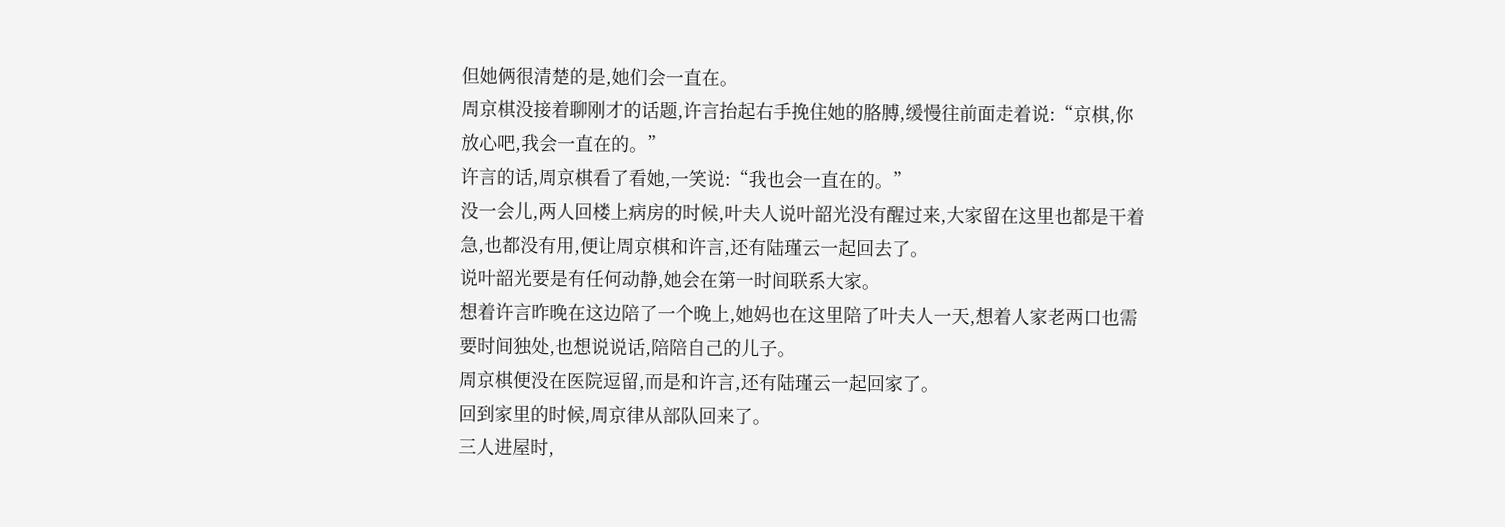但她俩很清楚的是,她们会一直在。
周京棋没接着聊刚才的话题,许言抬起右手挽住她的胳膊,缓慢往前面走着说:“京棋,你放心吧,我会一直在的。”
许言的话,周京棋看了看她,一笑说:“我也会一直在的。”
没一会儿,两人回楼上病房的时候,叶夫人说叶韶光没有醒过来,大家留在这里也都是干着急,也都没有用,便让周京棋和许言,还有陆瑾云一起回去了。
说叶韶光要是有任何动静,她会在第一时间联系大家。
想着许言昨晚在这边陪了一个晚上,她妈也在这里陪了叶夫人一天,想着人家老两口也需要时间独处,也想说说话,陪陪自己的儿子。
周京棋便没在医院逗留,而是和许言,还有陆瑾云一起回家了。
回到家里的时候,周京律从部队回来了。
三人进屋时,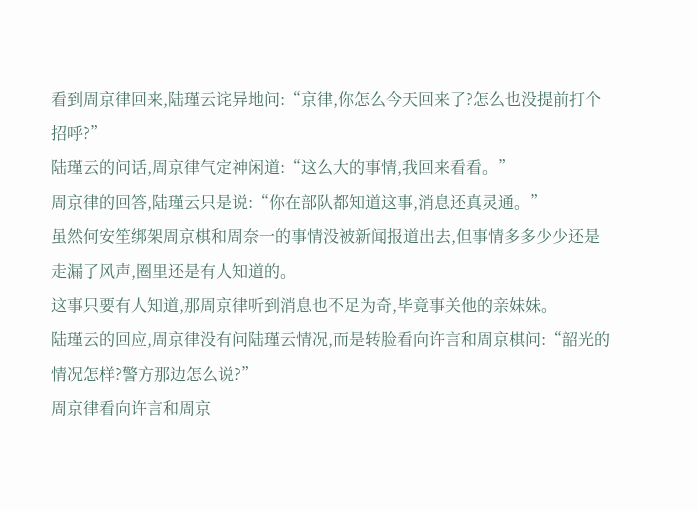看到周京律回来,陆瑾云诧异地问:“京律,你怎么今天回来了?怎么也没提前打个招呼?”
陆瑾云的问话,周京律气定神闲道:“这么大的事情,我回来看看。”
周京律的回答,陆瑾云只是说:“你在部队都知道这事,消息还真灵通。”
虽然何安笙绑架周京棋和周奈一的事情没被新闻报道出去,但事情多多少少还是走漏了风声,圈里还是有人知道的。
这事只要有人知道,那周京律听到消息也不足为奇,毕竟事关他的亲妹妹。
陆瑾云的回应,周京律没有问陆瑾云情况,而是转脸看向许言和周京棋问:“韶光的情况怎样?警方那边怎么说?”
周京律看向许言和周京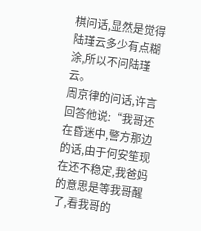棋问话,显然是觉得陆瑾云多少有点糊涂,所以不问陆瑾云。
周京律的问话,许言回答他说:“我哥还在昏迷中,警方那边的话,由于何安笙现在还不稳定,我爸妈的意思是等我哥醒了,看我哥的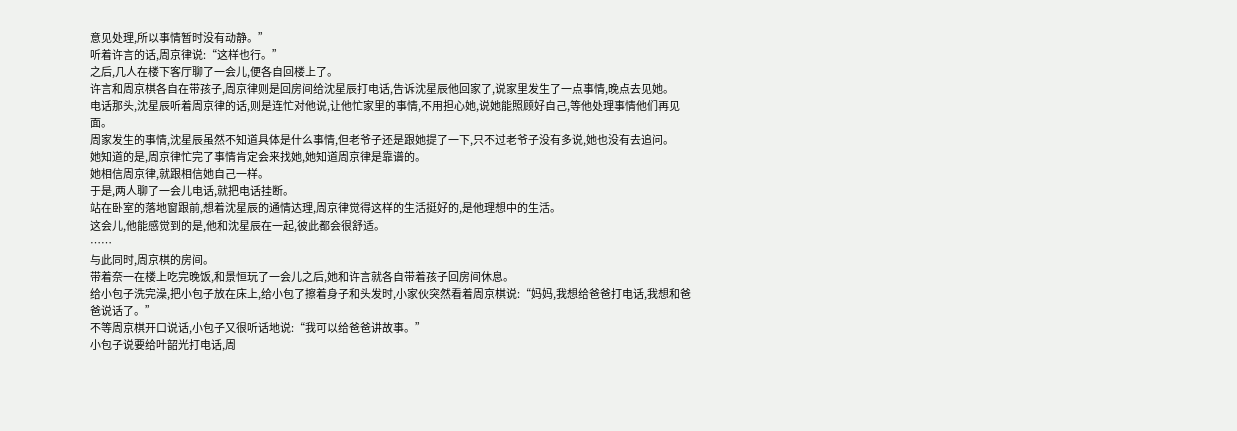意见处理,所以事情暂时没有动静。”
听着许言的话,周京律说:“这样也行。”
之后,几人在楼下客厅聊了一会儿,便各自回楼上了。
许言和周京棋各自在带孩子,周京律则是回房间给沈星辰打电话,告诉沈星辰他回家了,说家里发生了一点事情,晚点去见她。
电话那头,沈星辰听着周京律的话,则是连忙对他说,让他忙家里的事情,不用担心她,说她能照顾好自己,等他处理事情他们再见面。
周家发生的事情,沈星辰虽然不知道具体是什么事情,但老爷子还是跟她提了一下,只不过老爷子没有多说,她也没有去追问。
她知道的是,周京律忙完了事情肯定会来找她,她知道周京律是靠谱的。
她相信周京律,就跟相信她自己一样。
于是,两人聊了一会儿电话,就把电话挂断。
站在卧室的落地窗跟前,想着沈星辰的通情达理,周京律觉得这样的生活挺好的,是他理想中的生活。
这会儿,他能感觉到的是,他和沈星辰在一起,彼此都会很舒适。
……
与此同时,周京棋的房间。
带着奈一在楼上吃完晚饭,和景恒玩了一会儿之后,她和许言就各自带着孩子回房间休息。
给小包子洗完澡,把小包子放在床上,给小包了擦着身子和头发时,小家伙突然看着周京棋说:“妈妈,我想给爸爸打电话,我想和爸爸说话了。”
不等周京棋开口说话,小包子又很听话地说:“我可以给爸爸讲故事。”
小包子说要给叶韶光打电话,周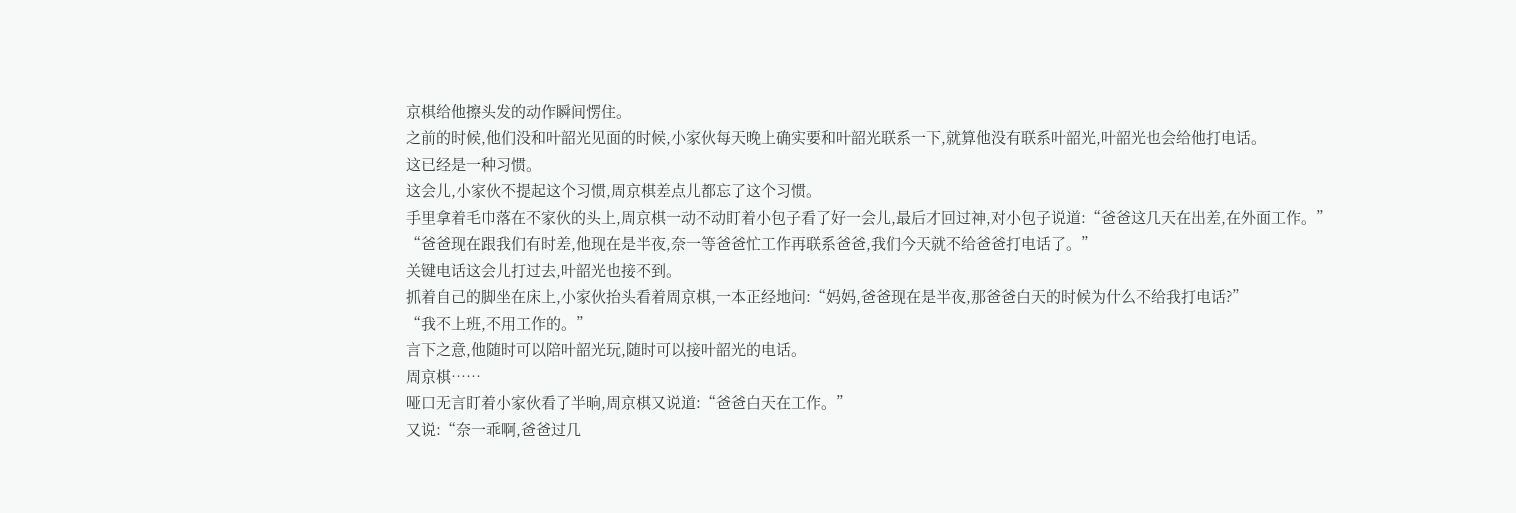京棋给他擦头发的动作瞬间愣住。
之前的时候,他们没和叶韶光见面的时候,小家伙每天晚上确实要和叶韶光联系一下,就算他没有联系叶韶光,叶韶光也会给他打电话。
这已经是一种习惯。
这会儿,小家伙不提起这个习惯,周京棋差点儿都忘了这个习惯。
手里拿着毛巾落在不家伙的头上,周京棋一动不动盯着小包子看了好一会儿,最后才回过神,对小包子说道:“爸爸这几天在出差,在外面工作。”
“爸爸现在跟我们有时差,他现在是半夜,奈一等爸爸忙工作再联系爸爸,我们今天就不给爸爸打电话了。”
关键电话这会儿打过去,叶韶光也接不到。
抓着自己的脚坐在床上,小家伙抬头看着周京棋,一本正经地问:“妈妈,爸爸现在是半夜,那爸爸白天的时候为什么不给我打电话?”
“我不上班,不用工作的。”
言下之意,他随时可以陪叶韶光玩,随时可以接叶韶光的电话。
周京棋……
哑口无言盯着小家伙看了半晌,周京棋又说道:“爸爸白天在工作。”
又说:“奈一乖啊,爸爸过几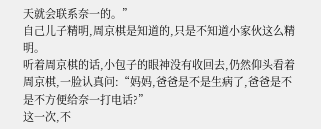天就会联系奈一的。”
自己儿子精明,周京棋是知道的,只是不知道小家伙这么精明。
听着周京棋的话,小包子的眼神没有收回去,仍然仰头看着周京棋,一脸认真问:“妈妈,爸爸是不是生病了,爸爸是不是不方便给奈一打电话?”
这一次,不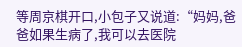等周京棋开口,小包子又说道:“妈妈,爸爸如果生病了,我可以去医院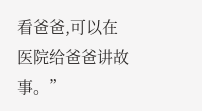看爸爸,可以在医院给爸爸讲故事。”